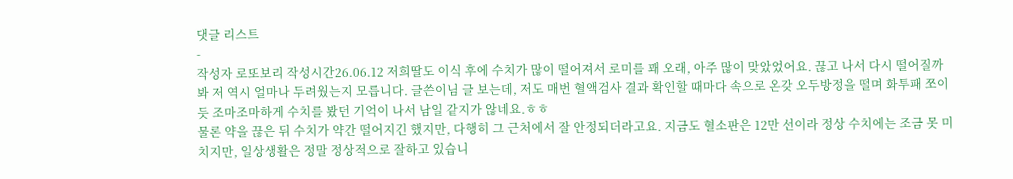댓글 리스트
-
작성자 로또보리 작성시간26.06.12 저희딸도 이식 후에 수치가 많이 떨어져서 로미를 꽤 오래, 아주 많이 맞았었어요. 끊고 나서 다시 떨어질까 봐 저 역시 얼마나 두려웠는지 모릅니다. 글쓴이님 글 보는데, 저도 매번 혈액검사 결과 확인할 때마다 속으로 온갖 오두방정을 떨며 화투패 쪼이듯 조마조마하게 수치를 봤던 기억이 나서 남일 같지가 않네요.ㅎㅎ
물론 약을 끊은 뒤 수치가 약간 떨어지긴 했지만, 다행히 그 근처에서 잘 안정되더라고요. 지금도 혈소판은 12만 선이라 정상 수치에는 조금 못 미치지만, 일상생활은 정말 정상적으로 잘하고 있습니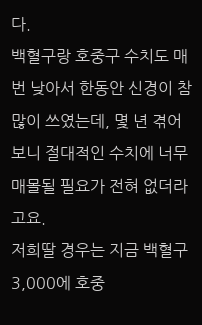다.
백혈구랑 호중구 수치도 매번 낮아서 한동안 신경이 참 많이 쓰였는데, 몇 년 겪어보니 절대적인 수치에 너무 매몰될 필요가 전혀 없더라고요.
저희딸 경우는 지금 백혈구 3,000에 호중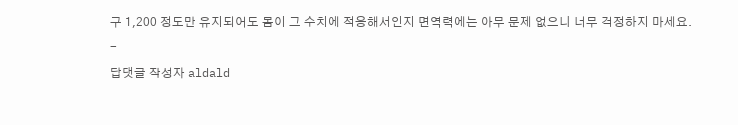구 1,200 정도만 유지되어도 몸이 그 수치에 적응해서인지 면역력에는 아무 문제 없으니 너무 걱정하지 마세요. -
답댓글 작성자 aldald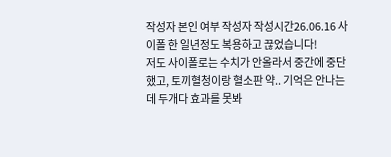작성자 본인 여부 작성자 작성시간26.06.16 사이폴 한 일년정도 복용하고 끊었습니다!
저도 사이폴로는 수치가 안올라서 중간에 중단했고, 토끼혈청이랑 혈소판 약.. 기억은 안나는데 두개다 효과를 못봐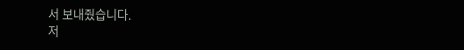서 보내줬습니다.
저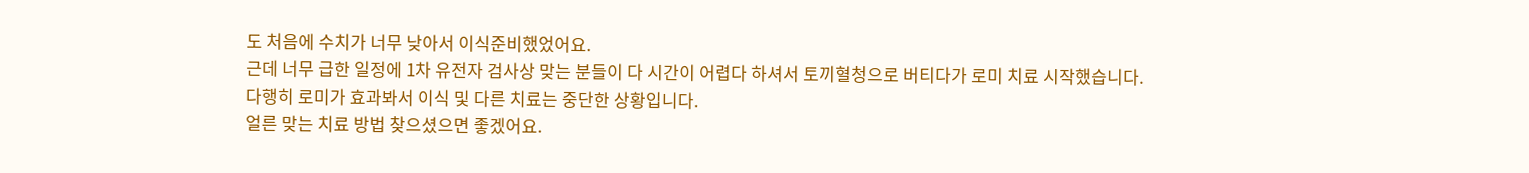도 처음에 수치가 너무 낮아서 이식준비했었어요.
근데 너무 급한 일정에 1차 유전자 검사상 맞는 분들이 다 시간이 어렵다 하셔서 토끼혈청으로 버티다가 로미 치료 시작했습니다.
다행히 로미가 효과봐서 이식 및 다른 치료는 중단한 상황입니다.
얼른 맞는 치료 방법 찾으셨으면 좋겠어요.